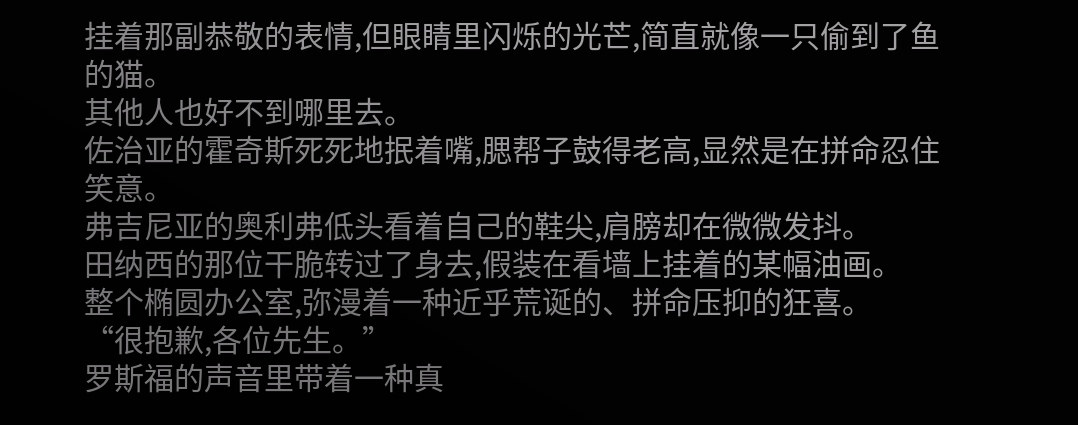挂着那副恭敬的表情,但眼睛里闪烁的光芒,简直就像一只偷到了鱼的猫。
其他人也好不到哪里去。
佐治亚的霍奇斯死死地抿着嘴,腮帮子鼓得老高,显然是在拼命忍住笑意。
弗吉尼亚的奥利弗低头看着自己的鞋尖,肩膀却在微微发抖。
田纳西的那位干脆转过了身去,假装在看墙上挂着的某幅油画。
整个椭圆办公室,弥漫着一种近乎荒诞的、拼命压抑的狂喜。
“很抱歉,各位先生。”
罗斯福的声音里带着一种真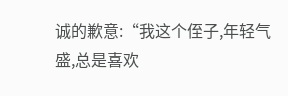诚的歉意:“我这个侄子,年轻气盛,总是喜欢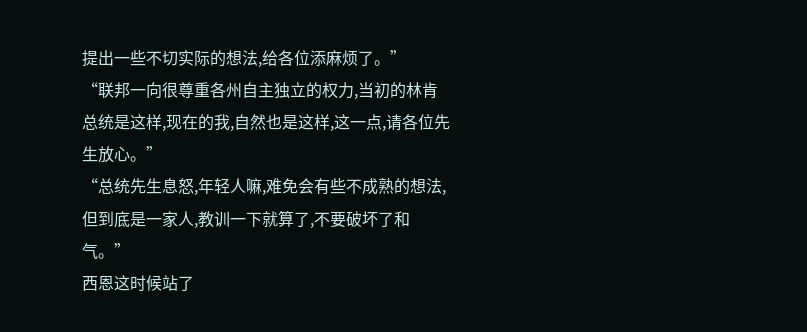提出一些不切实际的想法,给各位添麻烦了。”
“联邦一向很尊重各州自主独立的权力,当初的林肯总统是这样,现在的我,自然也是这样,这一点,请各位先生放心。”
“总统先生息怒,年轻人嘛,难免会有些不成熟的想法,但到底是一家人,教训一下就算了,不要破坏了和气。”
西恩这时候站了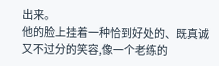出来。
他的脸上挂着一种恰到好处的、既真诚又不过分的笑容,像一个老练的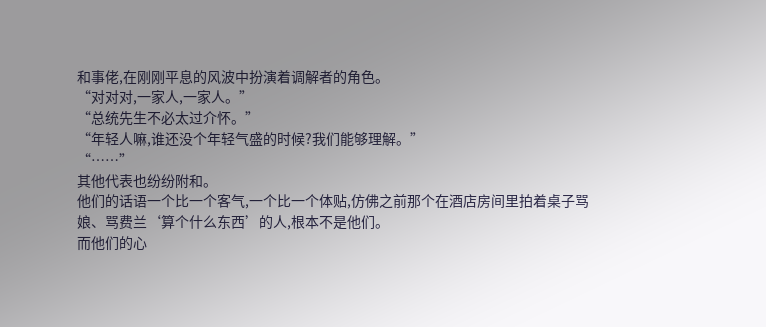和事佬,在刚刚平息的风波中扮演着调解者的角色。
“对对对,一家人,一家人。”
“总统先生不必太过介怀。”
“年轻人嘛,谁还没个年轻气盛的时候?我们能够理解。”
“……”
其他代表也纷纷附和。
他们的话语一个比一个客气,一个比一个体贴,仿佛之前那个在酒店房间里拍着桌子骂娘、骂费兰‘算个什么东西’的人,根本不是他们。
而他们的心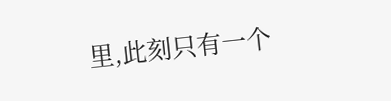里,此刻只有一个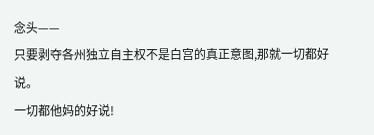念头——
只要剥夺各州独立自主权不是白宫的真正意图,那就一切都好说。
一切都他妈的好说!